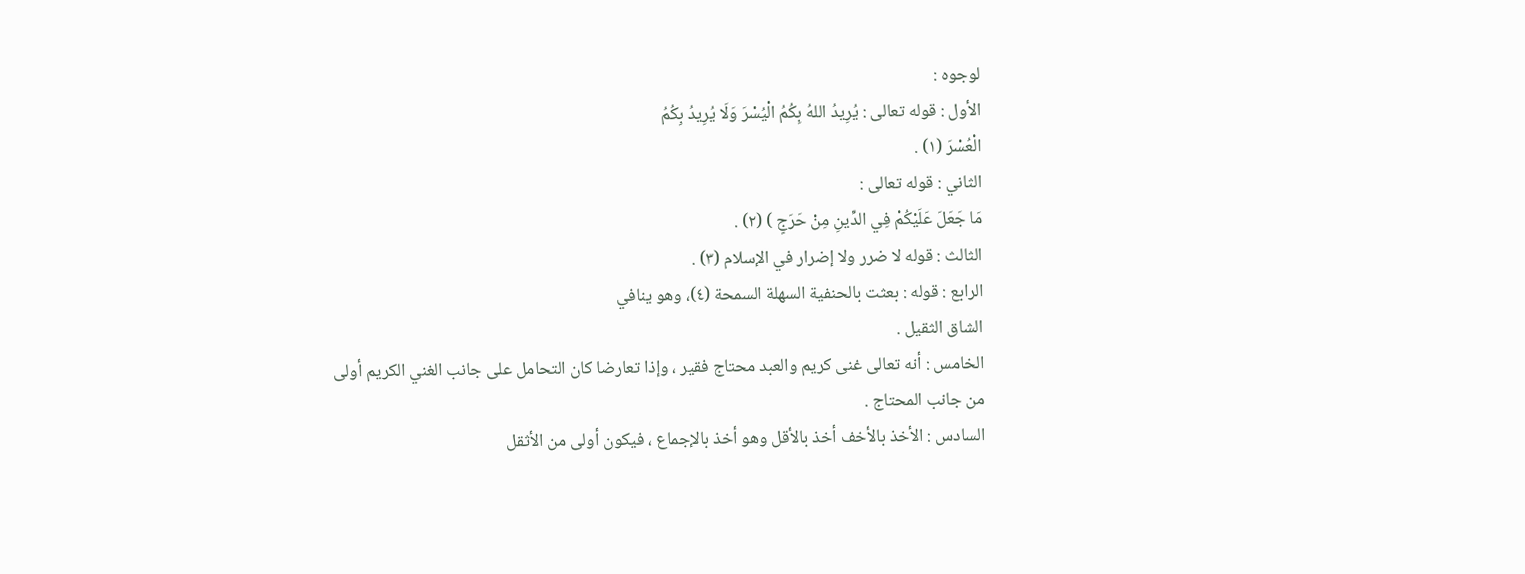لوجوه :
الأول : قوله تعالى : يُرِيدُ اللهُ بِكُمُ الْيُسْرَ وَلَا يُرِيدُ بِكُمُ
الْعُسْرَ (١) .
الثاني : قوله تعالى :
مَا جَعَلَ عَلَيْكُمْ فِي الدِّينِ مِنْ حَرَجٍ ) (٢) .
الثالث : قوله لا ضرر ولا إضرار في الإسلام (٣) .
الرابع : قوله : بعثت بالحنفية السهلة السمحة (٤)، وهو ينافي
الشاق الثقيل .
الخامس : أنه تعالى غنى كريم والعبد محتاج فقير ، وإذا تعارضا كان التحامل على جانب الغني الكريم أولى من جانب المحتاج .
السادس : الأخذ بالأخف أخذ بالأقل وهو أخذ بالإجماع ، فيكون أولى من الأثقل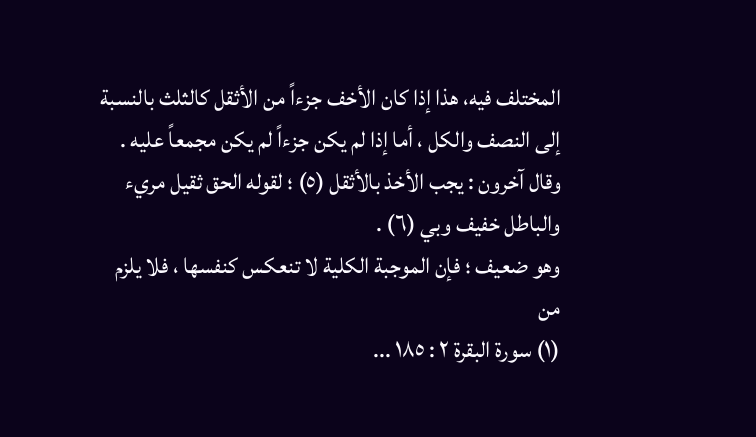المختلف فيه، هذا إذا كان الأخف جزءاً من الأثقل كالثلث بالنسبة إلى النصف والكل ، أما إذا لم يكن جزءاً لم يكن مجمعاً عليه .
وقال آخرون : يجب الأخذ بالأثقل (٥) ؛ لقوله الحق ثقيل مريء
والباطل خفيف وبي (٦) .
وهو ضعيف ؛ فإن الموجبة الكلية لا تنعكس كنفسها ، فلا يلزم من
(١) سورة البقرة ٢ : ١٨٥ ...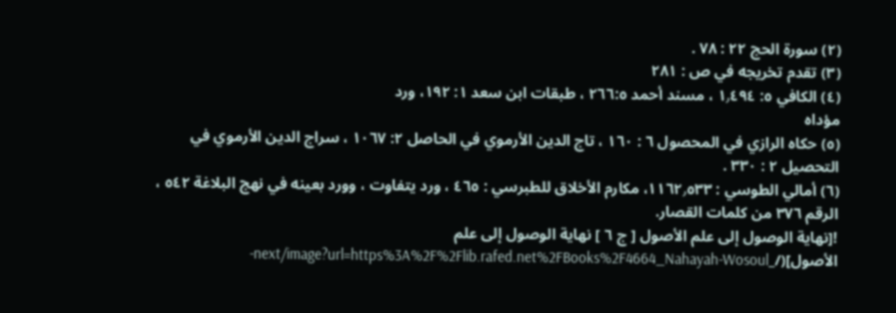(٢) سورة الحج ٢٢ : ٧٨ .
(٣) تقدم تخريجه في ص : ٢٨١
(٤) الكافي ٥: ١٫٤٩٤ ، مسند أحمد ٢٦٦:٥ ، طبقات ابن سعد ١: ١٩٢، ورد
مؤداه
(٥) حكاه الرازي في المحصول ٦ : ١٦٠ ، تاج الدين الأرموي في الحاصل ٢: ١٠٦٧ ، سراج الدين الأرموي في التحصيل ٢ : ٣٣٠ .
(٦) أمالي الطوسي : ١١٦٢٫٥٣٣، مكارم الأخلاق للطبرسي : ٤٦٥ ، ورد يتفاوت ، وورد بعينه في نهج البلاغة ٥٤٢ ، الرقم ٣٧٦ من كلمات القصار.
![نهاية الوصول إلى علم الأصول [ ج ٦ ] نهاية الوصول إلى علم الأصول](/_next/image?url=https%3A%2F%2Flib.rafed.net%2FBooks%2F4664_Nahayah-Wosoul-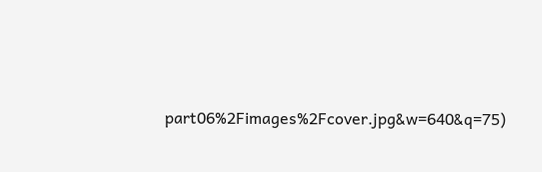part06%2Fimages%2Fcover.jpg&w=640&q=75)